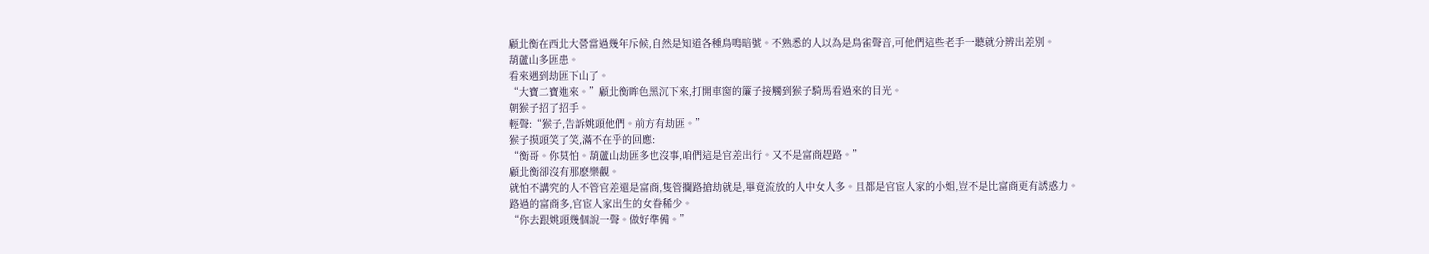顧北衡在西北大營當過幾年斥候,自然是知道各種鳥鳴暗號。不熟悉的人以為是鳥雀聲音,可他們這些老手一聽就分辨出差別。
葫蘆山多匪患。
看來遇到劫匪下山了。
“大寶二寶進來。”顧北衡眸色黑沉下來,打開車窗的簾子接觸到猴子騎馬看過來的目光。
朝猴子招了招手。
輕聲:“猴子,告訴姚頭他們。前方有劫匪。”
猴子摸頭笑了笑,滿不在乎的回應:
“衡哥。你莫怕。葫蘆山劫匪多也沒事,咱們這是官差出行。又不是富商趕路。”
顧北衡卻沒有那麽樂觀。
就怕不講究的人不管官差還是富商,隻管攔路搶劫就是,畢竟流放的人中女人多。且都是官宦人家的小姐,豈不是比富商更有誘惑力。
路過的富商多,官宦人家出生的女眷稀少。
“你去跟姚頭幾個說一聲。做好準備。”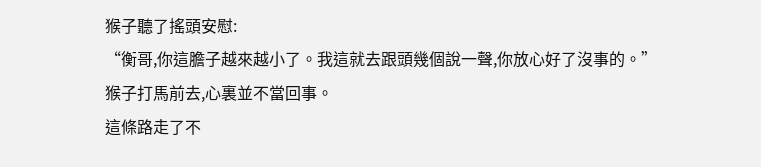猴子聽了搖頭安慰:
“衡哥,你這膽子越來越小了。我這就去跟頭幾個說一聲,你放心好了沒事的。”
猴子打馬前去,心裏並不當回事。
這條路走了不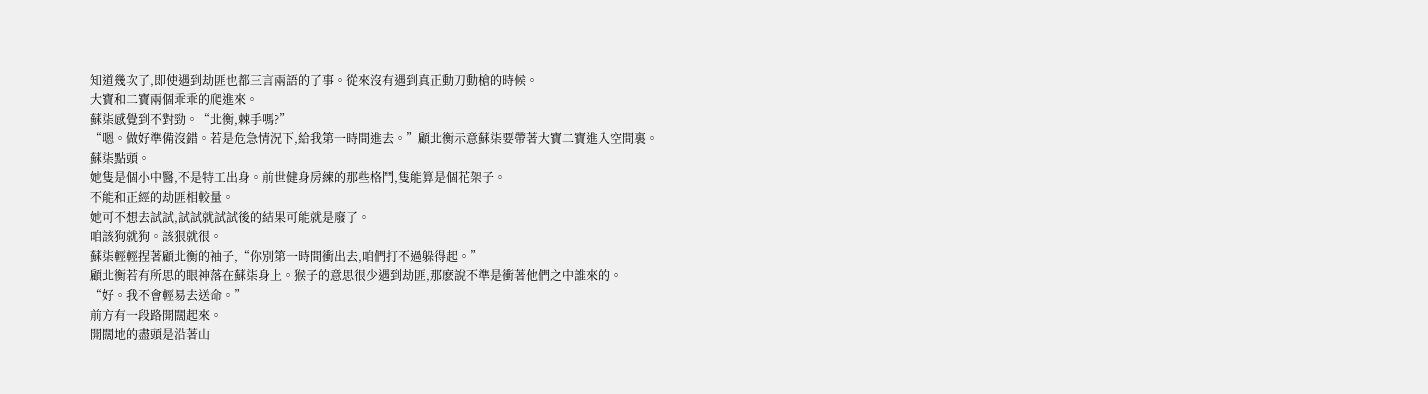知道幾次了,即使遇到劫匪也都三言兩語的了事。從來沒有遇到真正動刀動槍的時候。
大寶和二寶兩個乖乖的爬進來。
蘇柒感覺到不對勁。“北衡,棘手嗎?”
“嗯。做好準備沒錯。若是危急情況下,給我第一時間進去。”顧北衡示意蘇柒要帶著大寶二寶進入空間裏。
蘇柒點頭。
她隻是個小中醫,不是特工出身。前世健身房練的那些格鬥,隻能算是個花架子。
不能和正經的劫匪相較量。
她可不想去試試,試試就試試後的結果可能就是廢了。
咱該狗就狗。該狠就很。
蘇柒輕輕捏著顧北衡的袖子,“你別第一時間衝出去,咱們打不過躲得起。”
顧北衡若有所思的眼神落在蘇柒身上。猴子的意思很少遇到劫匪,那麽說不準是衝著他們之中誰來的。
“好。我不會輕易去送命。”
前方有一段路開闊起來。
開闊地的盡頭是沿著山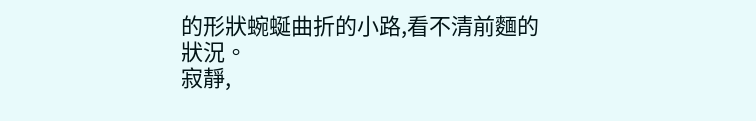的形狀蜿蜒曲折的小路,看不清前麵的狀況。
寂靜,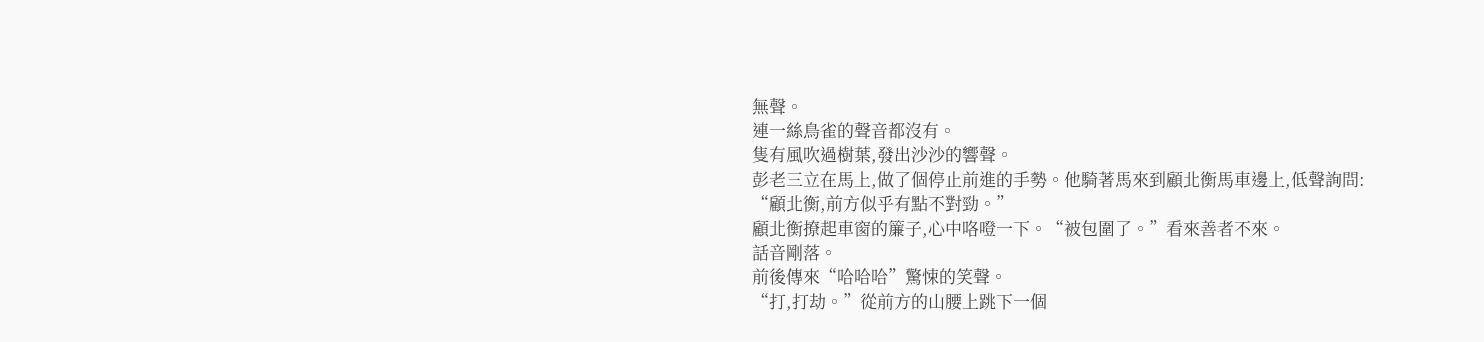無聲。
連一絲鳥雀的聲音都沒有。
隻有風吹過樹葉,發出沙沙的響聲。
彭老三立在馬上,做了個停止前進的手勢。他騎著馬來到顧北衡馬車邊上,低聲詢問:
“顧北衡,前方似乎有點不對勁。”
顧北衡撩起車窗的簾子,心中咯噔一下。“被包圍了。”看來善者不來。
話音剛落。
前後傳來“哈哈哈”驚悚的笑聲。
“打,打劫。”從前方的山腰上跳下一個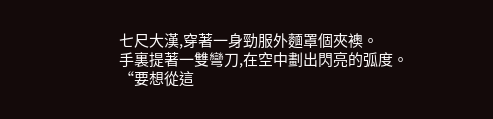七尺大漢,穿著一身勁服外麵罩個夾襖。
手裏提著一雙彎刀,在空中劃出閃亮的弧度。
“要想從這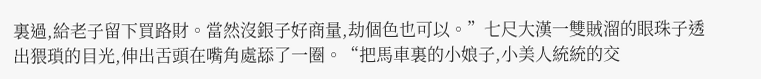裏過,給老子留下買路財。當然沒銀子好商量,劫個色也可以。”七尺大漢一雙賊溜的眼珠子透出猥瑣的目光,伸出舌頭在嘴角處舔了一圈。“把馬車裏的小娘子,小美人統統的交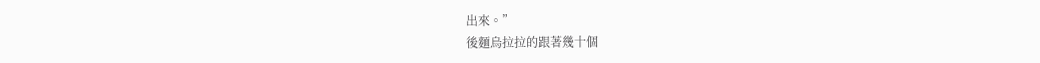出來。”
後麵烏拉拉的跟著幾十個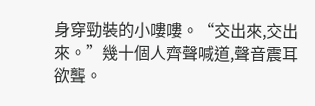身穿勁裝的小嘍嘍。“交出來,交出來。”幾十個人齊聲喊道,聲音震耳欲聾。